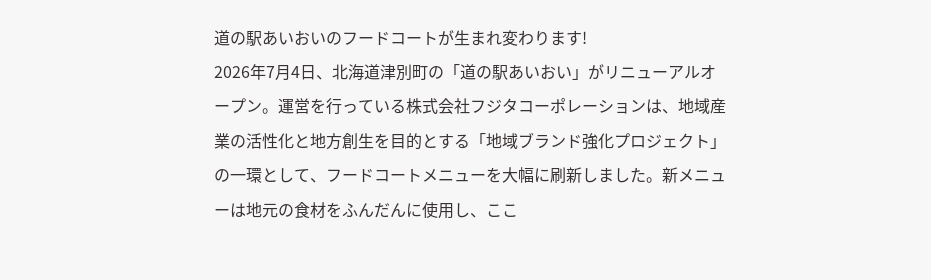道の駅あいおいのフードコートが生まれ変わります!
2026年7月4日、北海道津別町の「道の駅あいおい」がリニューアルオープン。運営を行っている株式会社フジタコーポレーションは、地域産業の活性化と地方創生を目的とする「地域ブランド強化プロジェクト」の一環として、フードコートメニューを大幅に刷新しました。新メニューは地元の食材をふんだんに使用し、ここ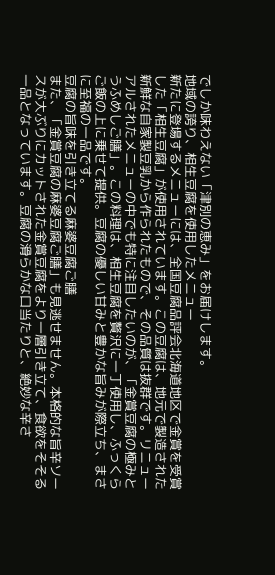でしか味わえない「津別の恵み」をお届けします。
地域の誇り、相生豆腐を使用したメニュー
新たに登場するメニューには、全国豆腐品評会北海道地区で金賞を受賞した「相生豆腐」が使用されています。この豆腐は、地元で製造された新鮮な自家製豆乳から作られたもので、その品質は抜群です。リニューアルされたメニューの中でも特に注目したいのが、「金賞豆腐の極みとうふめしご膳」。この料理は、相生豆腐を贅沢に一丁使用し、ふっくらご飯の上に乗せて提供。豆腐の優しい甘みと豊かな旨みが際立ち、まさに至福の一品です。
豆腐の旨味を引き立てる麻婆豆腐ご膳
また、「金賞豆腐の麻婆豆腐ご膳」も見逃せません。本格的な旨辛ソースが大ぶりにカットされた金賞豆腐をより一層引き立て、食欲をそそる一品となっています。豆腐の滑らかな口当たりと、絶妙な辛さ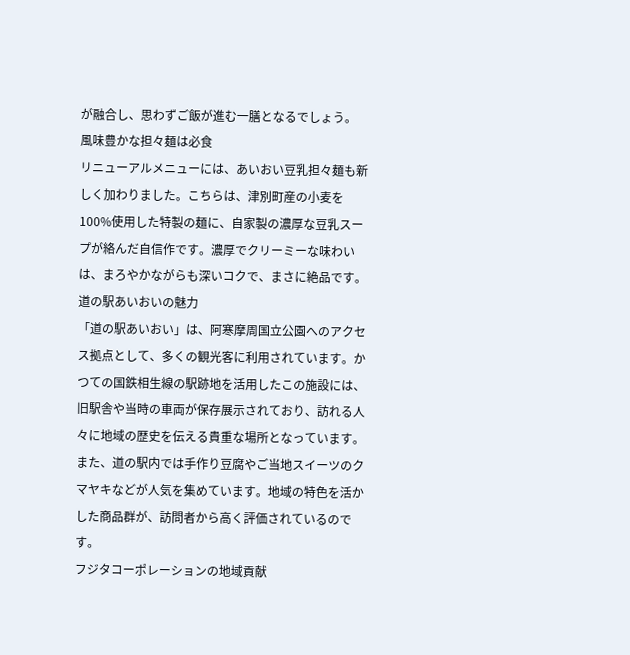が融合し、思わずご飯が進む一膳となるでしょう。
風味豊かな担々麺は必食
リニューアルメニューには、あいおい豆乳担々麺も新しく加わりました。こちらは、津別町産の小麦を100%使用した特製の麺に、自家製の濃厚な豆乳スープが絡んだ自信作です。濃厚でクリーミーな味わいは、まろやかながらも深いコクで、まさに絶品です。
道の駅あいおいの魅力
「道の駅あいおい」は、阿寒摩周国立公園へのアクセス拠点として、多くの観光客に利用されています。かつての国鉄相生線の駅跡地を活用したこの施設には、旧駅舎や当時の車両が保存展示されており、訪れる人々に地域の歴史を伝える貴重な場所となっています。また、道の駅内では手作り豆腐やご当地スイーツのクマヤキなどが人気を集めています。地域の特色を活かした商品群が、訪問者から高く評価されているのです。
フジタコーポレーションの地域貢献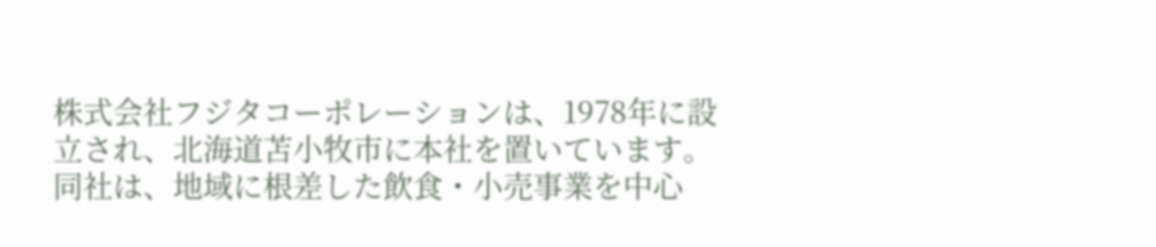株式会社フジタコーポレーションは、1978年に設立され、北海道苫小牧市に本社を置いています。同社は、地域に根差した飲食・小売事業を中心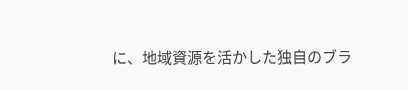に、地域資源を活かした独自のブラ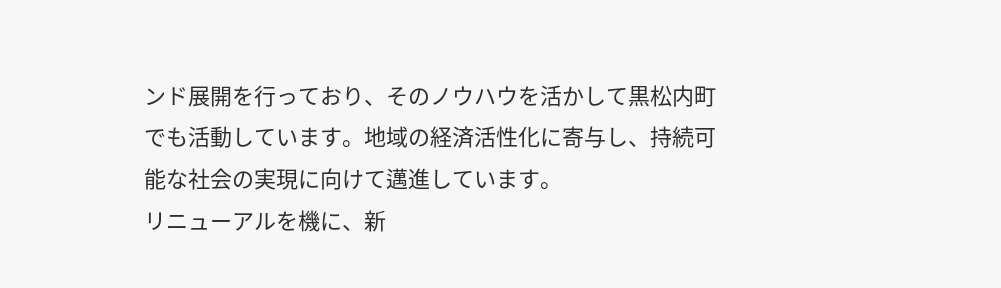ンド展開を行っており、そのノウハウを活かして黒松内町でも活動しています。地域の経済活性化に寄与し、持続可能な社会の実現に向けて邁進しています。
リニューアルを機に、新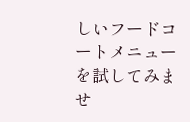しいフードコートメニューを試してみませ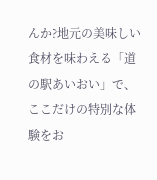んか?地元の美味しい食材を味わえる「道の駅あいおい」で、ここだけの特別な体験をお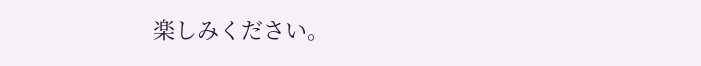楽しみください。